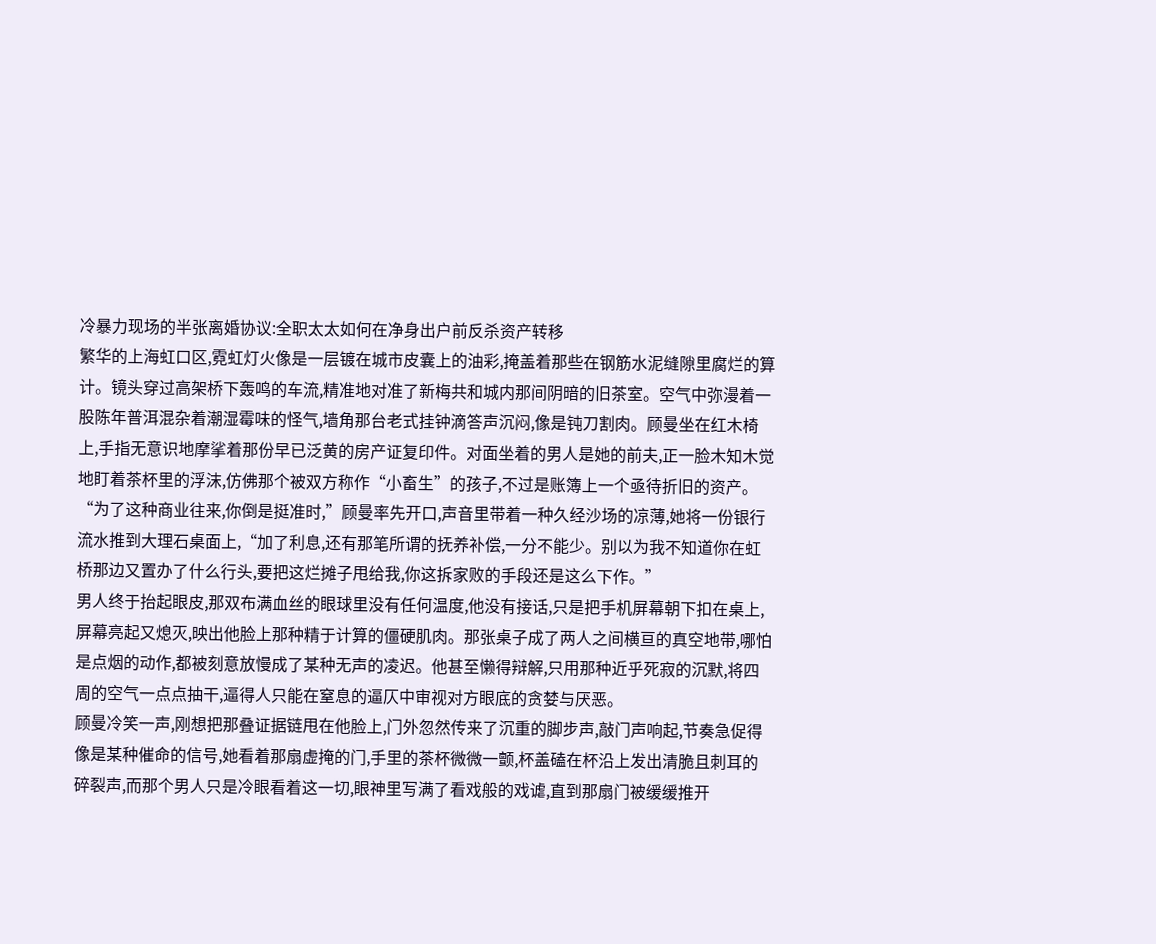冷暴力现场的半张离婚协议:全职太太如何在净身出户前反杀资产转移
繁华的上海虹口区,霓虹灯火像是一层镀在城市皮囊上的油彩,掩盖着那些在钢筋水泥缝隙里腐烂的算计。镜头穿过高架桥下轰鸣的车流,精准地对准了新梅共和城内那间阴暗的旧茶室。空气中弥漫着一股陈年普洱混杂着潮湿霉味的怪气,墙角那台老式挂钟滴答声沉闷,像是钝刀割肉。顾曼坐在红木椅上,手指无意识地摩挲着那份早已泛黄的房产证复印件。对面坐着的男人是她的前夫,正一脸木知木觉地盯着茶杯里的浮沫,仿佛那个被双方称作“小畜生”的孩子,不过是账簿上一个亟待折旧的资产。
“为了这种商业往来,你倒是挺准时,”顾曼率先开口,声音里带着一种久经沙场的凉薄,她将一份银行流水推到大理石桌面上,“加了利息,还有那笔所谓的抚养补偿,一分不能少。别以为我不知道你在虹桥那边又置办了什么行头,要把这烂摊子甩给我,你这拆家败的手段还是这么下作。”
男人终于抬起眼皮,那双布满血丝的眼球里没有任何温度,他没有接话,只是把手机屏幕朝下扣在桌上,屏幕亮起又熄灭,映出他脸上那种精于计算的僵硬肌肉。那张桌子成了两人之间横亘的真空地带,哪怕是点烟的动作,都被刻意放慢成了某种无声的凌迟。他甚至懒得辩解,只用那种近乎死寂的沉默,将四周的空气一点点抽干,逼得人只能在窒息的逼仄中审视对方眼底的贪婪与厌恶。
顾曼冷笑一声,刚想把那叠证据链甩在他脸上,门外忽然传来了沉重的脚步声,敲门声响起,节奏急促得像是某种催命的信号,她看着那扇虚掩的门,手里的茶杯微微一颤,杯盖磕在杯沿上发出清脆且刺耳的碎裂声,而那个男人只是冷眼看着这一切,眼神里写满了看戏般的戏谑,直到那扇门被缓缓推开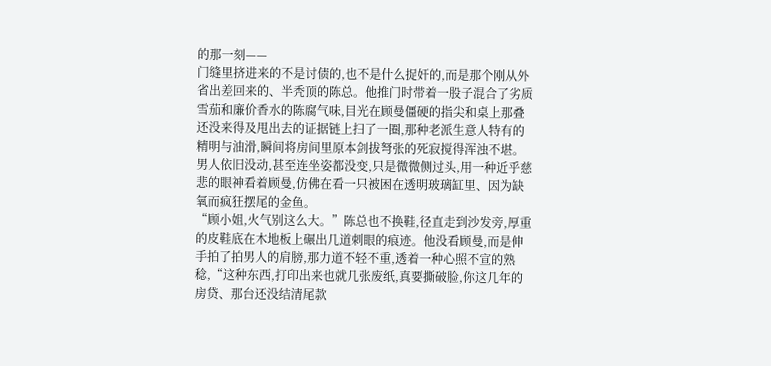的那一刻——
门缝里挤进来的不是讨债的,也不是什么捉奸的,而是那个刚从外省出差回来的、半秃顶的陈总。他推门时带着一股子混合了劣质雪茄和廉价香水的陈腐气味,目光在顾曼僵硬的指尖和桌上那叠还没来得及甩出去的证据链上扫了一圈,那种老派生意人特有的精明与油滑,瞬间将房间里原本剑拔弩张的死寂搅得浑浊不堪。
男人依旧没动,甚至连坐姿都没变,只是微微侧过头,用一种近乎慈悲的眼神看着顾曼,仿佛在看一只被困在透明玻璃缸里、因为缺氧而疯狂摆尾的金鱼。
“顾小姐,火气别这么大。”陈总也不换鞋,径直走到沙发旁,厚重的皮鞋底在木地板上碾出几道刺眼的痕迹。他没看顾曼,而是伸手拍了拍男人的肩膀,那力道不轻不重,透着一种心照不宣的熟稔,“这种东西,打印出来也就几张废纸,真要撕破脸,你这几年的房贷、那台还没结清尾款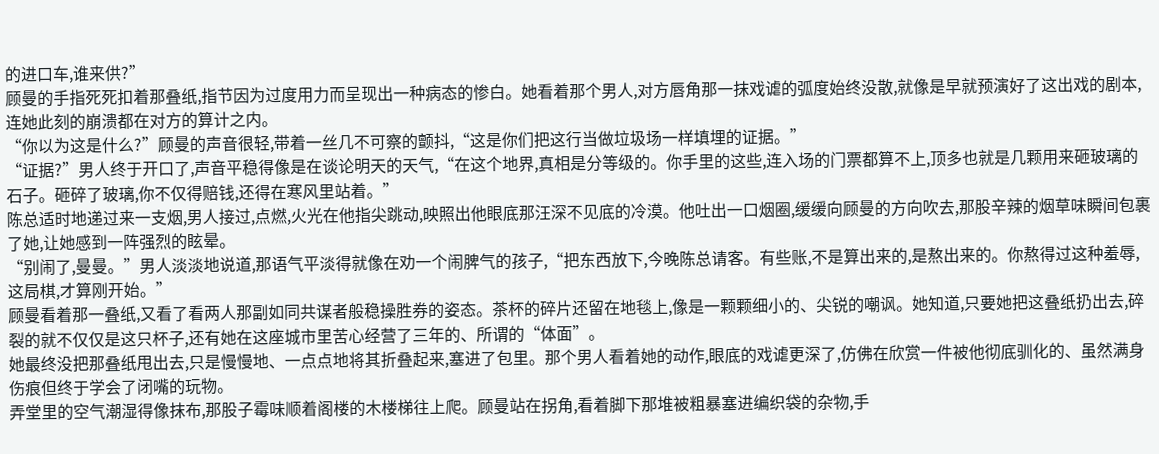的进口车,谁来供?”
顾曼的手指死死扣着那叠纸,指节因为过度用力而呈现出一种病态的惨白。她看着那个男人,对方唇角那一抹戏谑的弧度始终没散,就像是早就预演好了这出戏的剧本,连她此刻的崩溃都在对方的算计之内。
“你以为这是什么?”顾曼的声音很轻,带着一丝几不可察的颤抖,“这是你们把这行当做垃圾场一样填埋的证据。”
“证据?”男人终于开口了,声音平稳得像是在谈论明天的天气,“在这个地界,真相是分等级的。你手里的这些,连入场的门票都算不上,顶多也就是几颗用来砸玻璃的石子。砸碎了玻璃,你不仅得赔钱,还得在寒风里站着。”
陈总适时地递过来一支烟,男人接过,点燃,火光在他指尖跳动,映照出他眼底那汪深不见底的冷漠。他吐出一口烟圈,缓缓向顾曼的方向吹去,那股辛辣的烟草味瞬间包裹了她,让她感到一阵强烈的眩晕。
“别闹了,曼曼。”男人淡淡地说道,那语气平淡得就像在劝一个闹脾气的孩子,“把东西放下,今晚陈总请客。有些账,不是算出来的,是熬出来的。你熬得过这种羞辱,这局棋,才算刚开始。”
顾曼看着那一叠纸,又看了看两人那副如同共谋者般稳操胜券的姿态。茶杯的碎片还留在地毯上,像是一颗颗细小的、尖锐的嘲讽。她知道,只要她把这叠纸扔出去,碎裂的就不仅仅是这只杯子,还有她在这座城市里苦心经营了三年的、所谓的“体面”。
她最终没把那叠纸甩出去,只是慢慢地、一点点地将其折叠起来,塞进了包里。那个男人看着她的动作,眼底的戏谑更深了,仿佛在欣赏一件被他彻底驯化的、虽然满身伤痕但终于学会了闭嘴的玩物。
弄堂里的空气潮湿得像抹布,那股子霉味顺着阁楼的木楼梯往上爬。顾曼站在拐角,看着脚下那堆被粗暴塞进编织袋的杂物,手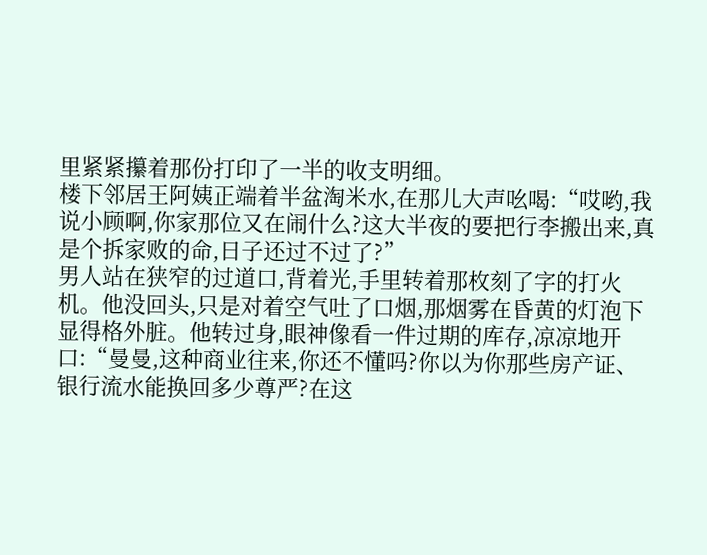里紧紧攥着那份打印了一半的收支明细。
楼下邻居王阿姨正端着半盆淘米水,在那儿大声吆喝:“哎哟,我说小顾啊,你家那位又在闹什么?这大半夜的要把行李搬出来,真是个拆家败的命,日子还过不过了?”
男人站在狭窄的过道口,背着光,手里转着那枚刻了字的打火机。他没回头,只是对着空气吐了口烟,那烟雾在昏黄的灯泡下显得格外脏。他转过身,眼神像看一件过期的库存,凉凉地开口:“曼曼,这种商业往来,你还不懂吗?你以为你那些房产证、银行流水能换回多少尊严?在这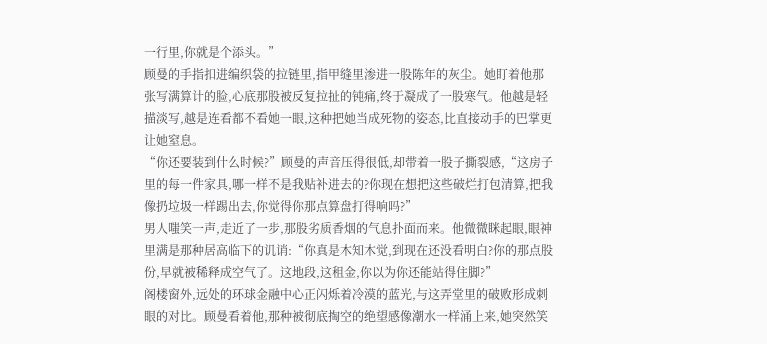一行里,你就是个添头。”
顾曼的手指扣进编织袋的拉链里,指甲缝里渗进一股陈年的灰尘。她盯着他那张写满算计的脸,心底那股被反复拉扯的钝痛,终于凝成了一股寒气。他越是轻描淡写,越是连看都不看她一眼,这种把她当成死物的姿态,比直接动手的巴掌更让她窒息。
“你还要装到什么时候?”顾曼的声音压得很低,却带着一股子撕裂感,“这房子里的每一件家具,哪一样不是我贴补进去的?你现在想把这些破烂打包清算,把我像扔垃圾一样踢出去,你觉得你那点算盘打得响吗?”
男人嗤笑一声,走近了一步,那股劣质香烟的气息扑面而来。他微微眯起眼,眼神里满是那种居高临下的讥诮:“你真是木知木觉,到现在还没看明白?你的那点股份,早就被稀释成空气了。这地段,这租金,你以为你还能站得住脚?”
阁楼窗外,远处的环球金融中心正闪烁着冷漠的蓝光,与这弄堂里的破败形成刺眼的对比。顾曼看着他,那种被彻底掏空的绝望感像潮水一样涌上来,她突然笑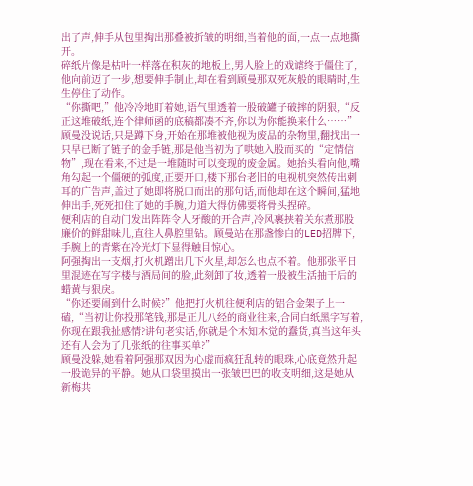出了声,伸手从包里掏出那叠被折皱的明细,当着他的面,一点一点地撕开。
碎纸片像是枯叶一样落在积灰的地板上,男人脸上的戏谑终于僵住了,他向前迈了一步,想要伸手制止,却在看到顾曼那双死灰般的眼睛时,生生停住了动作。
“你撕吧,”他冷冷地盯着她,语气里透着一股破罐子破摔的阴狠,“反正这堆破纸,连个律师函的底稿都凑不齐,你以为你能换来什么……”
顾曼没说话,只是蹲下身,开始在那堆被他视为废品的杂物里,翻找出一只早已断了链子的金手链,那是他当初为了哄她入股而买的“定情信物”,现在看来,不过是一堆随时可以变现的废金属。她抬头看向他,嘴角勾起一个僵硬的弧度,正要开口,楼下那台老旧的电视机突然传出刺耳的广告声,盖过了她即将脱口而出的那句话,而他却在这个瞬间,猛地伸出手,死死扣住了她的手腕,力道大得仿佛要将骨头捏碎。
便利店的自动门发出阵阵令人牙酸的开合声,冷风裹挟着关东煮那股廉价的鲜甜味儿,直往人鼻腔里钻。顾曼站在那盏惨白的LED招牌下,手腕上的青紫在冷光灯下显得触目惊心。
阿强掏出一支烟,打火机蹭出几下火星,却怎么也点不着。他那张平日里混迹在写字楼与酒局间的脸,此刻卸了妆,透着一股被生活抽干后的蜡黄与狠戾。
“你还要闹到什么时候?”他把打火机往便利店的铝合金架子上一磕,“当初让你投那笔钱,那是正儿八经的商业往来,合同白纸黑字写着,你现在跟我扯感情?讲句老实话,你就是个木知木觉的蠢货,真当这年头还有人会为了几张纸的往事买单?”
顾曼没躲,她看着阿强那双因为心虚而疯狂乱转的眼珠,心底竟然升起一股诡异的平静。她从口袋里摸出一张皱巴巴的收支明细,这是她从新梅共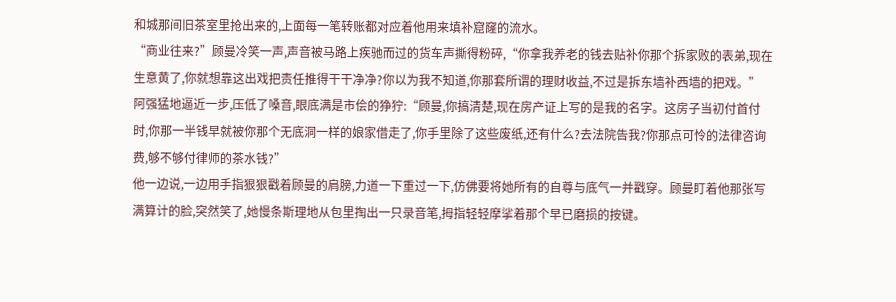和城那间旧茶室里抢出来的,上面每一笔转账都对应着他用来填补窟窿的流水。
“商业往来?”顾曼冷笑一声,声音被马路上疾驰而过的货车声撕得粉碎,“你拿我养老的钱去贴补你那个拆家败的表弟,现在生意黄了,你就想靠这出戏把责任推得干干净净?你以为我不知道,你那套所谓的理财收益,不过是拆东墙补西墙的把戏。”
阿强猛地逼近一步,压低了嗓音,眼底满是市侩的狰狞:“顾曼,你搞清楚,现在房产证上写的是我的名字。这房子当初付首付时,你那一半钱早就被你那个无底洞一样的娘家借走了,你手里除了这些废纸,还有什么?去法院告我?你那点可怜的法律咨询费,够不够付律师的茶水钱?”
他一边说,一边用手指狠狠戳着顾曼的肩膀,力道一下重过一下,仿佛要将她所有的自尊与底气一并戳穿。顾曼盯着他那张写满算计的脸,突然笑了,她慢条斯理地从包里掏出一只录音笔,拇指轻轻摩挲着那个早已磨损的按键。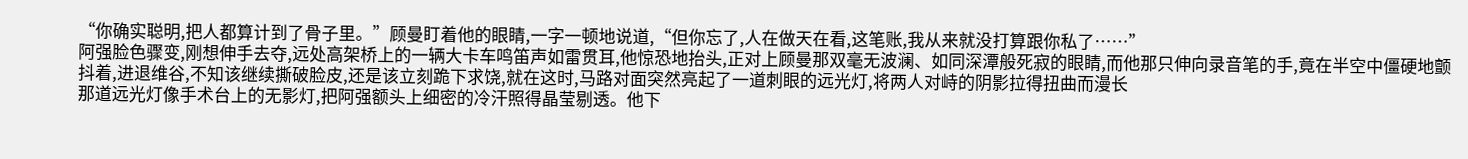“你确实聪明,把人都算计到了骨子里。”顾曼盯着他的眼睛,一字一顿地说道,“但你忘了,人在做天在看,这笔账,我从来就没打算跟你私了……”
阿强脸色骤变,刚想伸手去夺,远处高架桥上的一辆大卡车鸣笛声如雷贯耳,他惊恐地抬头,正对上顾曼那双毫无波澜、如同深潭般死寂的眼睛,而他那只伸向录音笔的手,竟在半空中僵硬地颤抖着,进退维谷,不知该继续撕破脸皮,还是该立刻跪下求饶,就在这时,马路对面突然亮起了一道刺眼的远光灯,将两人对峙的阴影拉得扭曲而漫长
那道远光灯像手术台上的无影灯,把阿强额头上细密的冷汗照得晶莹剔透。他下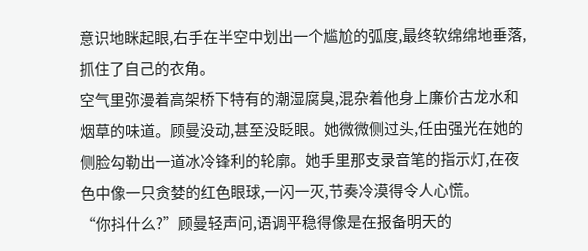意识地眯起眼,右手在半空中划出一个尴尬的弧度,最终软绵绵地垂落,抓住了自己的衣角。
空气里弥漫着高架桥下特有的潮湿腐臭,混杂着他身上廉价古龙水和烟草的味道。顾曼没动,甚至没眨眼。她微微侧过头,任由强光在她的侧脸勾勒出一道冰冷锋利的轮廓。她手里那支录音笔的指示灯,在夜色中像一只贪婪的红色眼球,一闪一灭,节奏冷漠得令人心慌。
“你抖什么?”顾曼轻声问,语调平稳得像是在报备明天的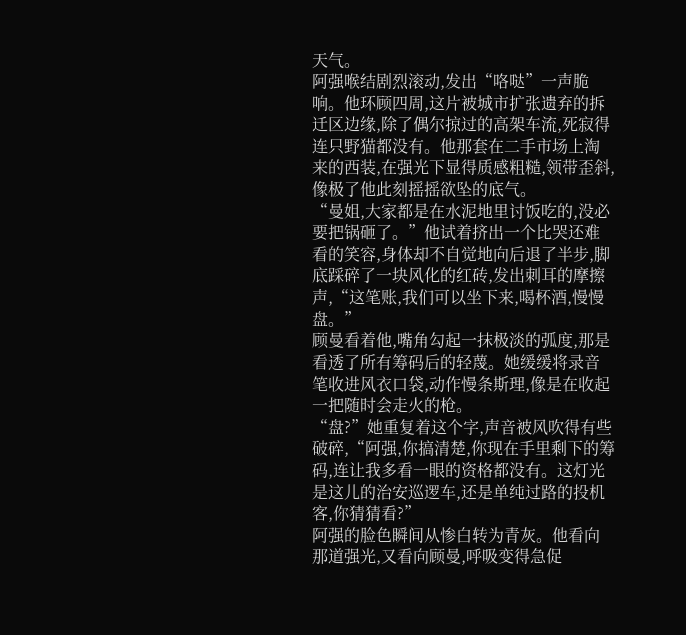天气。
阿强喉结剧烈滚动,发出“咯哒”一声脆响。他环顾四周,这片被城市扩张遗弃的拆迁区边缘,除了偶尔掠过的高架车流,死寂得连只野猫都没有。他那套在二手市场上淘来的西装,在强光下显得质感粗糙,领带歪斜,像极了他此刻摇摇欲坠的底气。
“曼姐,大家都是在水泥地里讨饭吃的,没必要把锅砸了。”他试着挤出一个比哭还难看的笑容,身体却不自觉地向后退了半步,脚底踩碎了一块风化的红砖,发出刺耳的摩擦声,“这笔账,我们可以坐下来,喝杯酒,慢慢盘。”
顾曼看着他,嘴角勾起一抹极淡的弧度,那是看透了所有筹码后的轻蔑。她缓缓将录音笔收进风衣口袋,动作慢条斯理,像是在收起一把随时会走火的枪。
“盘?”她重复着这个字,声音被风吹得有些破碎,“阿强,你搞清楚,你现在手里剩下的筹码,连让我多看一眼的资格都没有。这灯光是这儿的治安巡逻车,还是单纯过路的投机客,你猜猜看?”
阿强的脸色瞬间从惨白转为青灰。他看向那道强光,又看向顾曼,呼吸变得急促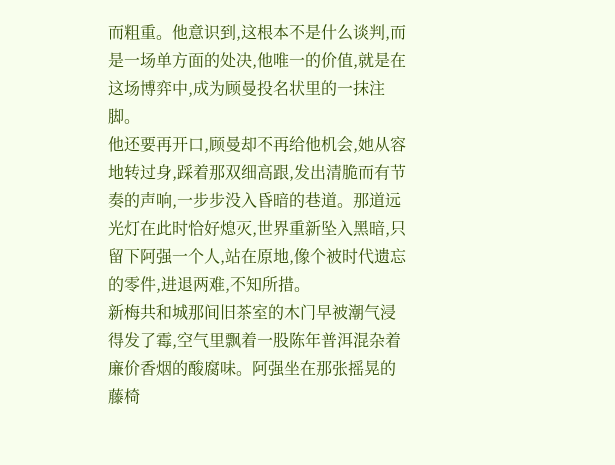而粗重。他意识到,这根本不是什么谈判,而是一场单方面的处决,他唯一的价值,就是在这场博弈中,成为顾曼投名状里的一抹注脚。
他还要再开口,顾曼却不再给他机会,她从容地转过身,踩着那双细高跟,发出清脆而有节奏的声响,一步步没入昏暗的巷道。那道远光灯在此时恰好熄灭,世界重新坠入黑暗,只留下阿强一个人,站在原地,像个被时代遗忘的零件,进退两难,不知所措。
新梅共和城那间旧茶室的木门早被潮气浸得发了霉,空气里飘着一股陈年普洱混杂着廉价香烟的酸腐味。阿强坐在那张摇晃的藤椅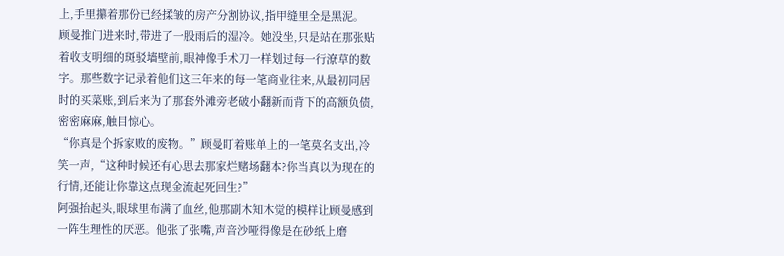上,手里攥着那份已经揉皱的房产分割协议,指甲缝里全是黑泥。
顾曼推门进来时,带进了一股雨后的湿冷。她没坐,只是站在那张贴着收支明细的斑驳墙壁前,眼神像手术刀一样划过每一行潦草的数字。那些数字记录着他们这三年来的每一笔商业往来,从最初同居时的买菜账,到后来为了那套外滩旁老破小翻新而背下的高额负债,密密麻麻,触目惊心。
“你真是个拆家败的废物。”顾曼盯着账单上的一笔莫名支出,冷笑一声,“这种时候还有心思去那家烂赌场翻本?你当真以为现在的行情,还能让你靠这点现金流起死回生?”
阿强抬起头,眼球里布满了血丝,他那副木知木觉的模样让顾曼感到一阵生理性的厌恶。他张了张嘴,声音沙哑得像是在砂纸上磨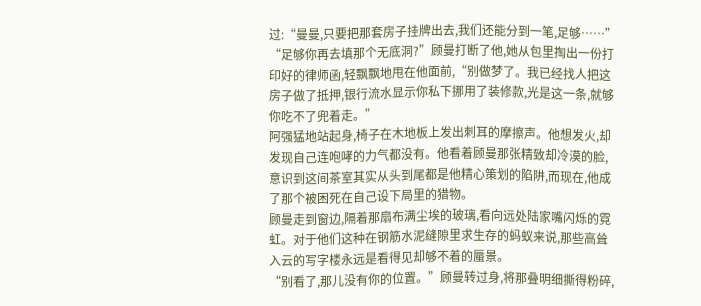过:“曼曼,只要把那套房子挂牌出去,我们还能分到一笔,足够……”
“足够你再去填那个无底洞?”顾曼打断了他,她从包里掏出一份打印好的律师函,轻飘飘地甩在他面前,“别做梦了。我已经找人把这房子做了抵押,银行流水显示你私下挪用了装修款,光是这一条,就够你吃不了兜着走。”
阿强猛地站起身,椅子在木地板上发出刺耳的摩擦声。他想发火,却发现自己连咆哮的力气都没有。他看着顾曼那张精致却冷漠的脸,意识到这间茶室其实从头到尾都是他精心策划的陷阱,而现在,他成了那个被困死在自己设下局里的猎物。
顾曼走到窗边,隔着那扇布满尘埃的玻璃,看向远处陆家嘴闪烁的霓虹。对于他们这种在钢筋水泥缝隙里求生存的蚂蚁来说,那些高耸入云的写字楼永远是看得见却够不着的蜃景。
“别看了,那儿没有你的位置。”顾曼转过身,将那叠明细撕得粉碎,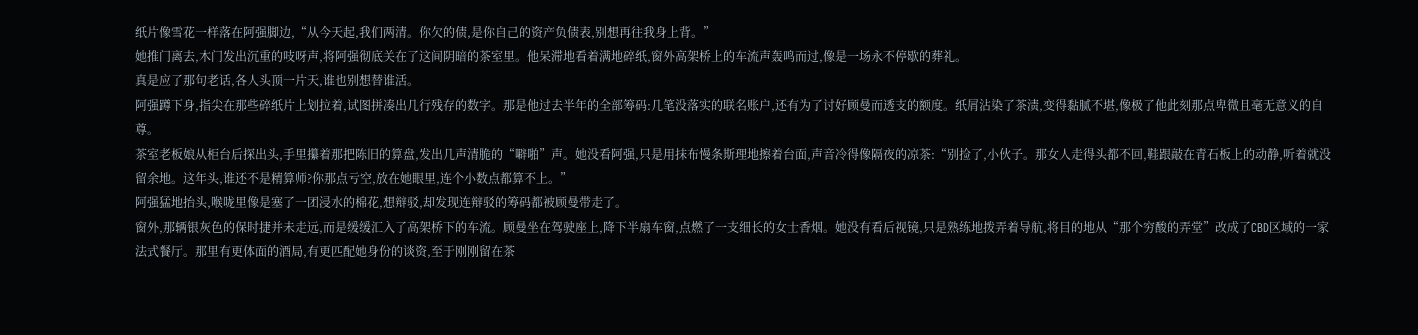纸片像雪花一样落在阿强脚边,“从今天起,我们两清。你欠的债,是你自己的资产负债表,别想再往我身上背。”
她推门离去,木门发出沉重的吱呀声,将阿强彻底关在了这间阴暗的茶室里。他呆滞地看着满地碎纸,窗外高架桥上的车流声轰鸣而过,像是一场永不停歇的葬礼。
真是应了那句老话,各人头顶一片天,谁也别想替谁活。
阿强蹲下身,指尖在那些碎纸片上划拉着,试图拼凑出几行残存的数字。那是他过去半年的全部筹码:几笔没落实的联名账户,还有为了讨好顾曼而透支的额度。纸屑沾染了茶渍,变得黏腻不堪,像极了他此刻那点卑微且毫无意义的自尊。
茶室老板娘从柜台后探出头,手里攥着那把陈旧的算盘,发出几声清脆的“噼啪”声。她没看阿强,只是用抹布慢条斯理地擦着台面,声音冷得像隔夜的凉茶:“别捡了,小伙子。那女人走得头都不回,鞋跟敲在青石板上的动静,听着就没留余地。这年头,谁还不是精算师?你那点亏空,放在她眼里,连个小数点都算不上。”
阿强猛地抬头,喉咙里像是塞了一团浸水的棉花,想辩驳,却发现连辩驳的筹码都被顾曼带走了。
窗外,那辆银灰色的保时捷并未走远,而是缓缓汇入了高架桥下的车流。顾曼坐在驾驶座上,降下半扇车窗,点燃了一支细长的女士香烟。她没有看后视镜,只是熟练地拨弄着导航,将目的地从“那个穷酸的弄堂”改成了CBD区域的一家法式餐厅。那里有更体面的酒局,有更匹配她身份的谈资,至于刚刚留在茶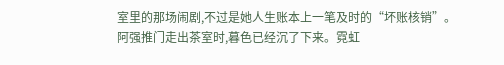室里的那场闹剧,不过是她人生账本上一笔及时的“坏账核销”。
阿强推门走出茶室时,暮色已经沉了下来。霓虹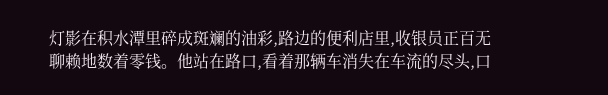灯影在积水潭里碎成斑斓的油彩,路边的便利店里,收银员正百无聊赖地数着零钱。他站在路口,看着那辆车消失在车流的尽头,口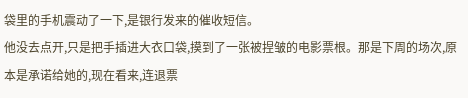袋里的手机震动了一下,是银行发来的催收短信。
他没去点开,只是把手插进大衣口袋,摸到了一张被捏皱的电影票根。那是下周的场次,原本是承诺给她的,现在看来,连退票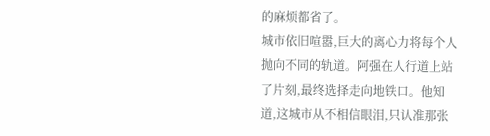的麻烦都省了。
城市依旧喧嚣,巨大的离心力将每个人抛向不同的轨道。阿强在人行道上站了片刻,最终选择走向地铁口。他知道,这城市从不相信眼泪,只认准那张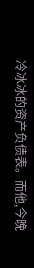冷冰冰的资产负债表。而他,今晚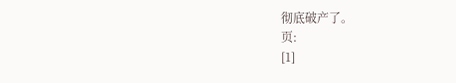彻底破产了。
页:
[1]